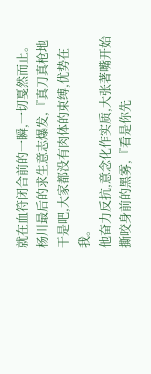就在血符闭合前的一瞬,一切戛然而止。
杨川最后的求生意志爆发,『真刀真枪地干是吧,大家都没有肉体的束缚,优势在我。
他奋力反抗,意念化作实质,大张著嘴开始撕咬身前的黑雾,『看是你先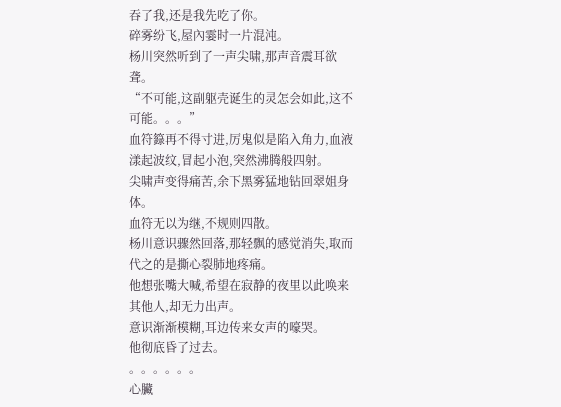吞了我,还是我先吃了你。
碎雾纷飞,屋內霎时一片混沌。
杨川突然听到了一声尖啸,那声音震耳欲聋。
“不可能,这副躯壳诞生的灵怎会如此,这不可能。。。”
血符籙再不得寸进,厉鬼似是陷入角力,血液漾起波纹,冒起小泡,突然沸腾般四射。
尖啸声变得痛苦,余下黑雾猛地钻回翠姐身体。
血符无以为继,不规则四散。
杨川意识骤然回落,那轻飘的感觉消失,取而代之的是撕心裂肺地疼痛。
他想张嘴大喊,希望在寂静的夜里以此唤来其他人,却无力出声。
意识渐渐模糊,耳边传来女声的嚎哭。
他彻底昏了过去。
。。。。。。
心臟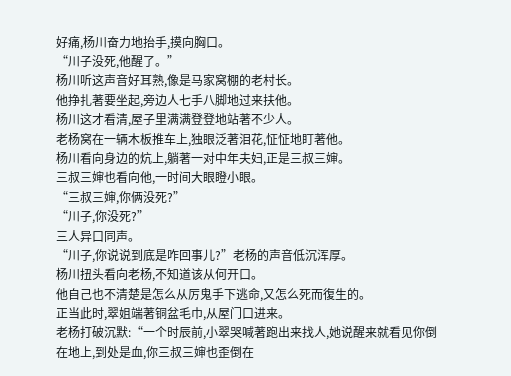好痛,杨川奋力地抬手,摸向胸口。
“川子没死,他醒了。”
杨川听这声音好耳熟,像是马家窝棚的老村长。
他挣扎著要坐起,旁边人七手八脚地过来扶他。
杨川这才看清,屋子里满满登登地站著不少人。
老杨窝在一辆木板推车上,独眼泛著泪花,怔怔地盯著他。
杨川看向身边的炕上,躺著一对中年夫妇,正是三叔三婶。
三叔三婶也看向他,一时间大眼瞪小眼。
“三叔三婶,你俩没死?”
“川子,你没死?”
三人异口同声。
“川子,你说说到底是咋回事儿?”老杨的声音低沉浑厚。
杨川扭头看向老杨,不知道该从何开口。
他自己也不清楚是怎么从厉鬼手下逃命,又怎么死而復生的。
正当此时,翠姐端著铜盆毛巾,从屋门口进来。
老杨打破沉默:“一个时辰前,小翠哭喊著跑出来找人,她说醒来就看见你倒在地上,到处是血,你三叔三婶也歪倒在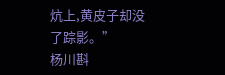炕上,黄皮子却没了踪影。”
杨川斟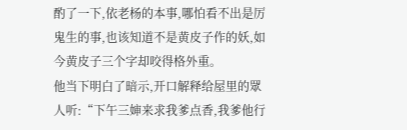酌了一下,依老杨的本事,哪怕看不出是厉鬼生的事,也该知道不是黄皮子作的妖,如今黄皮子三个字却咬得格外重。
他当下明白了暗示,开口解释给屋里的眾人听:“下午三婶来求我爹点香,我爹他行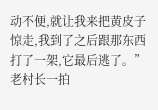动不便,就让我来把黄皮子惊走,我到了之后跟那东西打了一架,它最后逃了。”
老村长一拍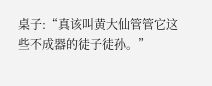桌子:“真该叫黄大仙管管它这些不成器的徒子徒孙。”